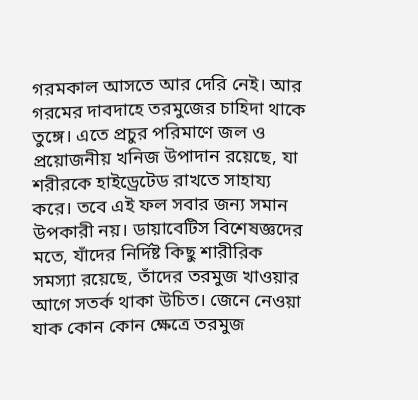গরমকাল আসতে আর দেরি নেই। আর গরমের দাবদাহে তরমুজের চাহিদা থাকে তুঙ্গে। এতে প্রচুর পরিমাণে জল ও প্রয়োজনীয় খনিজ উপাদান রয়েছে, যা শরীরকে হাইড্রেটেড রাখতে সাহায্য করে। তবে এই ফল সবার জন্য সমান উপকারী নয়। ডায়াবেটিস বিশেষজ্ঞদের মতে, যাঁদের নির্দিষ্ট কিছু শারীরিক সমস্যা রয়েছে, তাঁদের তরমুজ খাওয়ার আগে সতর্ক থাকা উচিত। জেনে নেওয়া যাক কোন কোন ক্ষেত্রে তরমুজ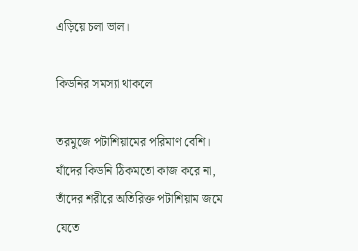এড়িয়ে চলা ভাল।

কিডনির সমস্যা থাকলে

তরমুজে পটাশিয়ামের পরিমাণ বেশি। যাঁদের কিডনি ঠিকমতো কাজ করে না, তাঁদের শরীরে অতিরিক্ত পটাশিয়াম জমে যেতে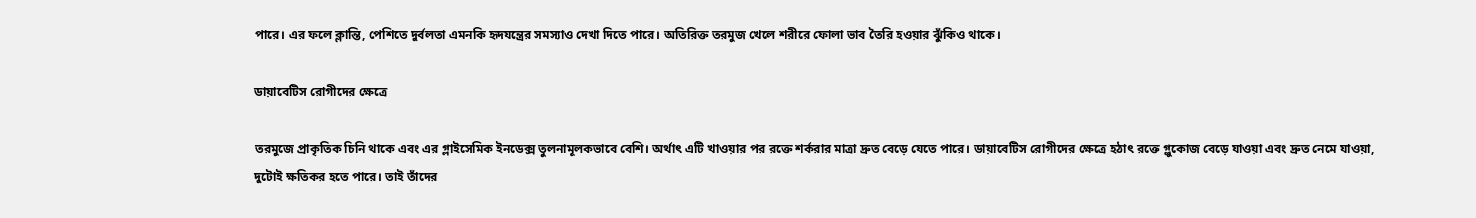পারে। এর ফলে ক্লান্তি, পেশিতে দুর্বলতা এমনকি হৃদযন্ত্রের সমস্যাও দেখা দিতে পারে। অতিরিক্ত তরমুজ খেলে শরীরে ফোলা ভাব তৈরি হওয়ার ঝুঁকিও থাকে।

ডায়াবেটিস রোগীদের ক্ষেত্রে

তরমুজে প্রাকৃতিক চিনি থাকে এবং এর গ্লাইসেমিক ইনডেক্স তুলনামূলকভাবে বেশি। অর্থাৎ এটি খাওয়ার পর রক্তে শর্করার মাত্রা দ্রুত বেড়ে যেতে পারে। ডায়াবেটিস রোগীদের ক্ষেত্রে হঠাৎ রক্তে গ্লুকোজ বেড়ে যাওয়া এবং দ্রুত নেমে যাওয়া, দুটোই ক্ষতিকর হতে পারে। তাই তাঁদের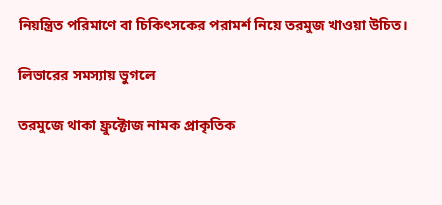নিয়ন্ত্রিত পরিমাণে বা চিকিৎসকের পরামর্শ নিয়ে তরমুজ খাওয়া উচিত।

লিভারের সমস্যায় ভুগলে

তরমুজে থাকা ফ্রুক্টোজ নামক প্রাকৃতিক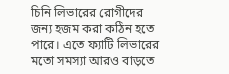চিনি লিভারের রোগীদের জন্য হজম করা কঠিন হতে পারে। এতে ফ্যাটি লিভারের মতো সমস্যা আরও বাড়তে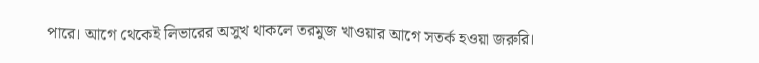পারে। আগে থেকেই লিভারের অসুখ থাকলে তরমুজ খাওয়ার আগে সতর্ক হওয়া জরুরি।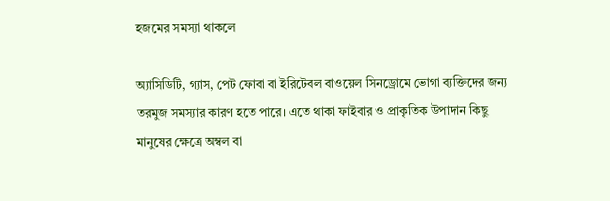হজমের সমস্যা থাকলে

অ্যাসিডিটি, গ্যাস, পেট ফোবা বা ইরিটেবল বাওয়েল সিনড্রোমে ভোগা ব্যক্তিদের জন্য তরমুজ সমস্যার কারণ হতে পারে। এতে থাকা ফাইবার ও প্রাকৃতিক উপাদান কিছু মানুষের ক্ষেত্রে অম্বল বা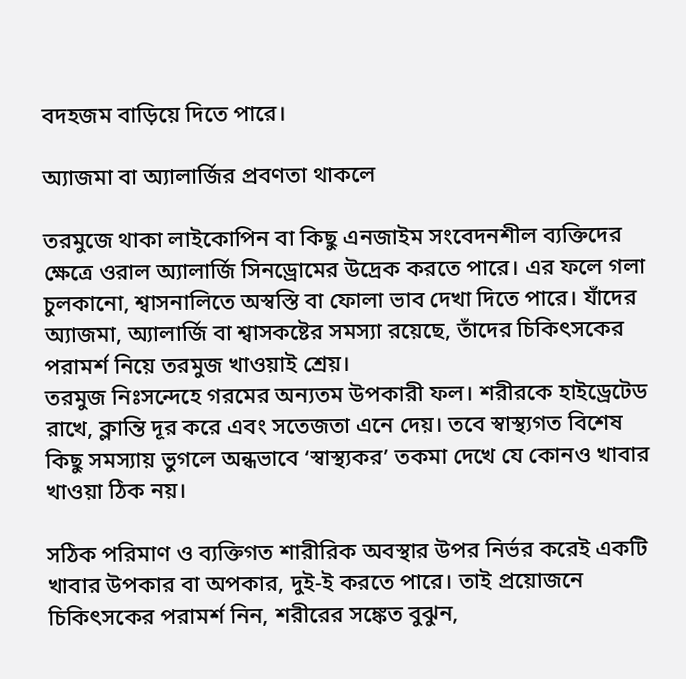বদহজম বাড়িয়ে দিতে পারে।

অ্যাজমা বা অ্যালার্জির প্রবণতা থাকলে

তরমুজে থাকা লাইকোপিন বা কিছু এনজাইম সংবেদনশীল ব্যক্তিদের ক্ষেত্রে ওরাল অ্যালার্জি সিনড্রোমের উদ্রেক করতে পারে। এর ফলে গলা চুলকানো, শ্বাসনালিতে অস্বস্তি বা ফোলা ভাব দেখা দিতে পারে। যাঁদের অ্যাজমা, অ্যালার্জি বা শ্বাসকষ্টের সমস্যা রয়েছে, তাঁদের চিকিৎসকের পরামর্শ নিয়ে তরমুজ খাওয়াই শ্রেয়।
তরমুজ নিঃসন্দেহে গরমের অন্যতম উপকারী ফল। শরীরকে হাইড্রেটেড রাখে, ক্লান্তি দূর করে এবং সতেজতা এনে দেয়। তবে স্বাস্থ্যগত বিশেষ কিছু সমস্যায় ভুগলে অন্ধভাবে ‘স্বাস্থ্যকর’ তকমা দেখে যে কোনও খাবার খাওয়া ঠিক নয়।

সঠিক পরিমাণ ও ব্যক্তিগত শারীরিক অবস্থার উপর নির্ভর করেই একটি খাবার উপকার বা অপকার, দুই-ই করতে পারে। তাই প্রয়োজনে চিকিৎসকের পরামর্শ নিন, শরীরের সঙ্কেত বুঝুন,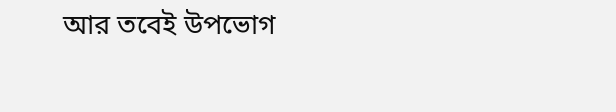আর তবেই উপভোগ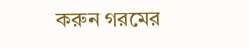করুন গরমের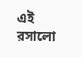এই রসালো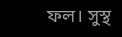ফল। সুস্থ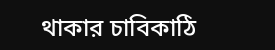থাকার চাবিকাঠি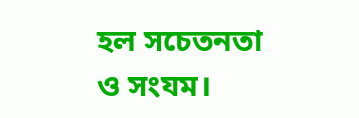হল সচেতনতা ও সংযম।